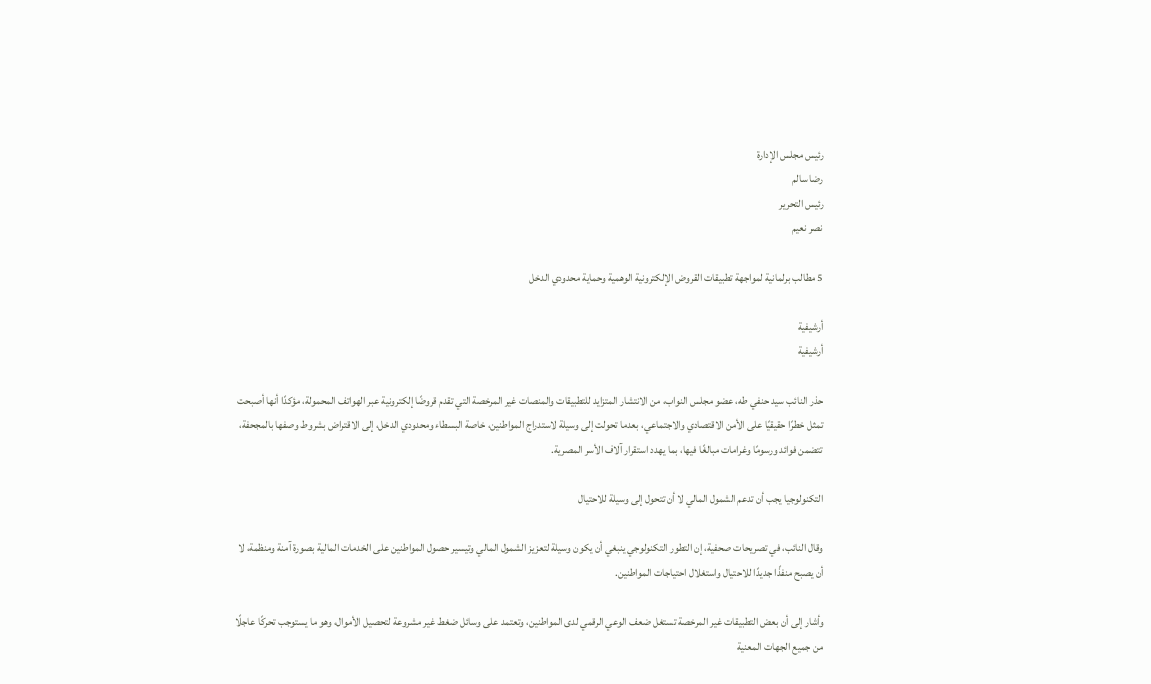رئيس مجلس الإدارة
رضا سالم
رئيس التحرير
نصر نعيم

5 مطالب برلمانية لمواجهة تطبيقات القروض الإلكترونية الوهمية وحماية محدودي الدخل

أرشيفية
أرشيفية

حذر النائب سيد حنفي طه، عضو مجلس النواب، من الانتشار المتزايد للتطبيقات والمنصات غير المرخصة التي تقدم قروضًا إلكترونية عبر الهواتف المحمولة، مؤكدًا أنها أصبحت تمثل خطرًا حقيقيًا على الأمن الاقتصادي والاجتماعي، بعدما تحولت إلى وسيلة لاستدراج المواطنين، خاصة البسطاء ومحدودي الدخل، إلى الاقتراض بشروط وصفها بالمجحفة، تتضمن فوائد ورسومًا وغرامات مبالغًا فيها، بما يهدد استقرار آلاف الأسر المصرية.

التكنولوجيا يجب أن تدعم الشمول المالي لا أن تتحول إلى وسيلة للاحتيال

وقال النائب، في تصريحات صحفية، إن التطور التكنولوجي ينبغي أن يكون وسيلة لتعزيز الشمول المالي وتيسير حصول المواطنين على الخدمات المالية بصورة آمنة ومنظمة، لا أن يصبح منفذًا جديدًا للاحتيال واستغلال احتياجات المواطنين.

وأشار إلى أن بعض التطبيقات غير المرخصة تستغل ضعف الوعي الرقمي لدى المواطنين، وتعتمد على وسائل ضغط غير مشروعة لتحصيل الأموال، وهو ما يستوجب تحركًا عاجلًا من جميع الجهات المعنية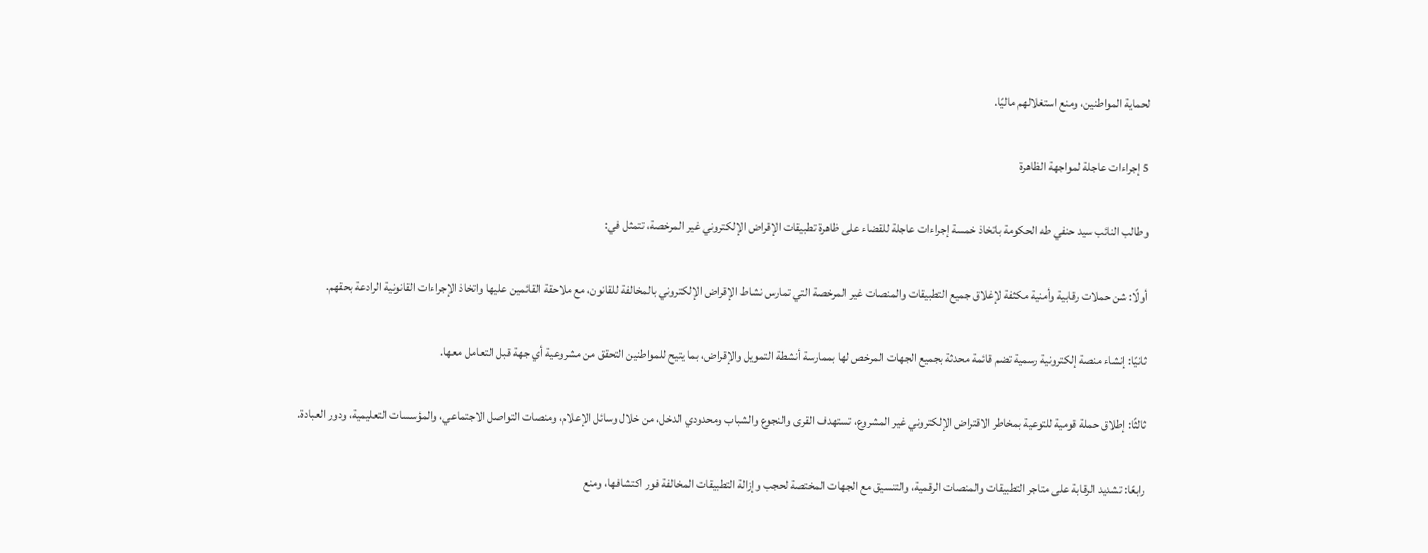لحماية المواطنين، ومنع استغلالهم ماليًا.

5 إجراءات عاجلة لمواجهة الظاهرة

وطالب النائب سيد حنفي طه الحكومة باتخاذ خمسة إجراءات عاجلة للقضاء على ظاهرة تطبيقات الإقراض الإلكتروني غير المرخصة، تتمثل في:

أولًا: شن حملات رقابية وأمنية مكثفة لإغلاق جميع التطبيقات والمنصات غير المرخصة التي تمارس نشاط الإقراض الإلكتروني بالمخالفة للقانون، مع ملاحقة القائمين عليها واتخاذ الإجراءات القانونية الرادعة بحقهم.

ثانيًا: إنشاء منصة إلكترونية رسمية تضم قائمة محدثة بجميع الجهات المرخص لها بممارسة أنشطة التمويل والإقراض، بما يتيح للمواطنين التحقق من مشروعية أي جهة قبل التعامل معها.

ثالثًا: إطلاق حملة قومية للتوعية بمخاطر الاقتراض الإلكتروني غير المشروع، تستهدف القرى والنجوع والشباب ومحدودي الدخل، من خلال وسائل الإعلام، ومنصات التواصل الاجتماعي، والمؤسسات التعليمية، ودور العبادة.

رابعًا: تشديد الرقابة على متاجر التطبيقات والمنصات الرقمية، والتنسيق مع الجهات المختصة لحجب وإزالة التطبيقات المخالفة فور اكتشافها، ومنع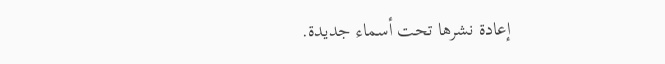إعادة نشرها تحت أسماء جديدة.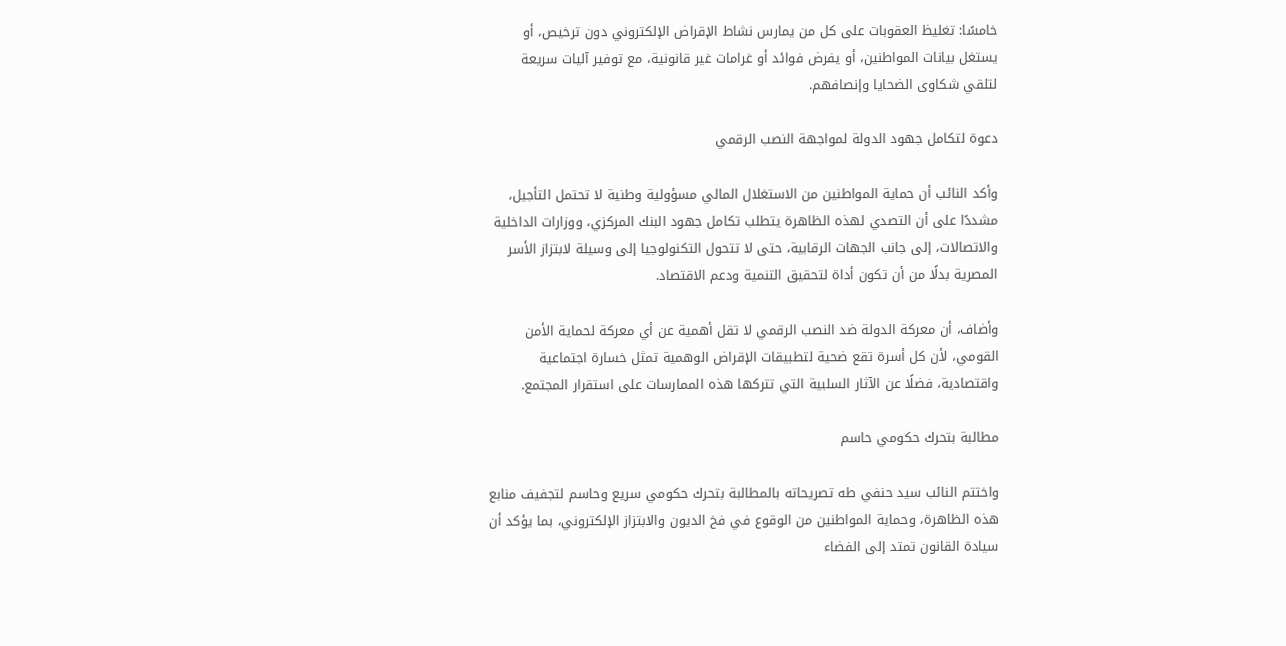خامسًا: تغليظ العقوبات على كل من يمارس نشاط الإقراض الإلكتروني دون ترخيص، أو يستغل بيانات المواطنين، أو يفرض فوائد أو غرامات غير قانونية، مع توفير آليات سريعة لتلقي شكاوى الضحايا وإنصافهم.

دعوة لتكامل جهود الدولة لمواجهة النصب الرقمي

وأكد النائب أن حماية المواطنين من الاستغلال المالي مسؤولية وطنية لا تحتمل التأجيل، مشددًا على أن التصدي لهذه الظاهرة يتطلب تكامل جهود البنك المركزي، ووزارات الداخلية والاتصالات، إلى جانب الجهات الرقابية، حتى لا تتحول التكنولوجيا إلى وسيلة لابتزاز الأسر المصرية بدلًا من أن تكون أداة لتحقيق التنمية ودعم الاقتصاد.

وأضاف، أن معركة الدولة ضد النصب الرقمي لا تقل أهمية عن أي معركة لحماية الأمن القومي، لأن كل أسرة تقع ضحية لتطبيقات الإقراض الوهمية تمثل خسارة اجتماعية واقتصادية، فضلًا عن الآثار السلبية التي تتركها هذه الممارسات على استقرار المجتمع.

مطالبة بتحرك حكومي حاسم

واختتم النائب سيد حنفي طه تصريحاته بالمطالبة بتحرك حكومي سريع وحاسم لتجفيف منابع هذه الظاهرة، وحماية المواطنين من الوقوع في فخ الديون والابتزاز الإلكتروني، بما يؤكد أن سيادة القانون تمتد إلى الفضاء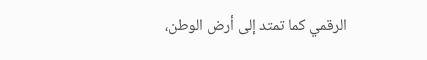الرقمي كما تمتد إلى أرض الوطن،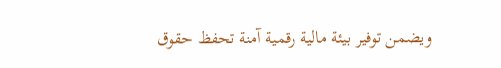ويضمن توفير بيئة مالية رقمية آمنة تحفظ حقوق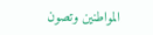المواطنين وتصون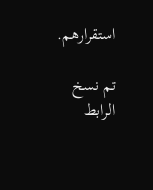استقرارهم.

تم نسخ الرابط